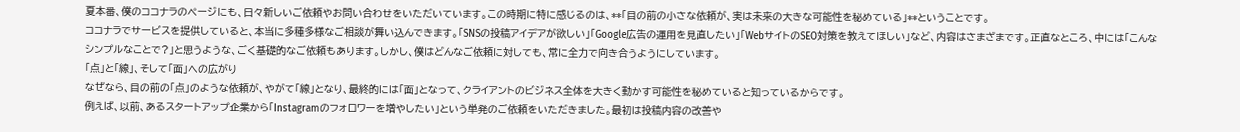夏本番、僕のココナラのページにも、日々新しいご依頼やお問い合わせをいただいています。この時期に特に感じるのは、**「目の前の小さな依頼が、実は未来の大きな可能性を秘めている」**ということです。
ココナラでサービスを提供していると、本当に多種多様なご相談が舞い込んできます。「SNSの投稿アイデアが欲しい」「Google広告の運用を見直したい」「WebサイトのSEO対策を教えてほしい」など、内容はさまざまです。正直なところ、中には「こんなシンプルなことで?」と思うような、ごく基礎的なご依頼もあります。しかし、僕はどんなご依頼に対しても、常に全力で向き合うようにしています。
「点」と「線」、そして「面」への広がり
なぜなら、目の前の「点」のような依頼が、やがて「線」となり、最終的には「面」となって、クライアントのビジネス全体を大きく動かす可能性を秘めていると知っているからです。
例えば、以前、あるスタートアップ企業から「Instagramのフォロワーを増やしたい」という単発のご依頼をいただきました。最初は投稿内容の改善や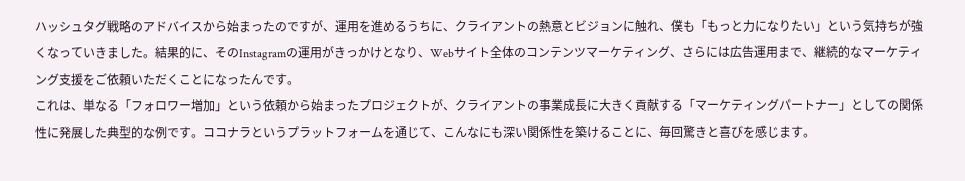ハッシュタグ戦略のアドバイスから始まったのですが、運用を進めるうちに、クライアントの熱意とビジョンに触れ、僕も「もっと力になりたい」という気持ちが強くなっていきました。結果的に、そのInstagramの運用がきっかけとなり、Webサイト全体のコンテンツマーケティング、さらには広告運用まで、継続的なマーケティング支援をご依頼いただくことになったんです。
これは、単なる「フォロワー増加」という依頼から始まったプロジェクトが、クライアントの事業成長に大きく貢献する「マーケティングパートナー」としての関係性に発展した典型的な例です。ココナラというプラットフォームを通じて、こんなにも深い関係性を築けることに、毎回驚きと喜びを感じます。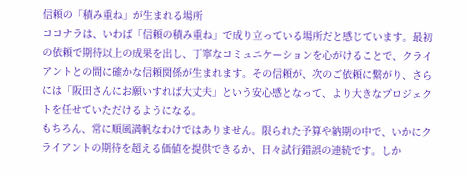信頼の「積み重ね」が生まれる場所
ココナラは、いわば「信頼の積み重ね」で成り立っている場所だと感じています。最初の依頼で期待以上の成果を出し、丁寧なコミュニケーションを心がけることで、クライアントとの間に確かな信頼関係が生まれます。その信頼が、次のご依頼に繋がり、さらには「阪田さんにお願いすれば大丈夫」という安心感となって、より大きなプロジェクトを任せていただけるようになる。
もちろん、常に順風満帆なわけではありません。限られた予算や納期の中で、いかにクライアントの期待を超える価値を提供できるか、日々試行錯誤の連続です。しか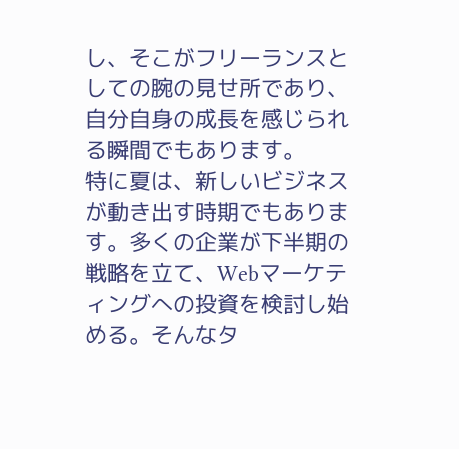し、そこがフリーランスとしての腕の見せ所であり、自分自身の成長を感じられる瞬間でもあります。
特に夏は、新しいビジネスが動き出す時期でもあります。多くの企業が下半期の戦略を立て、Webマーケティングへの投資を検討し始める。そんなタ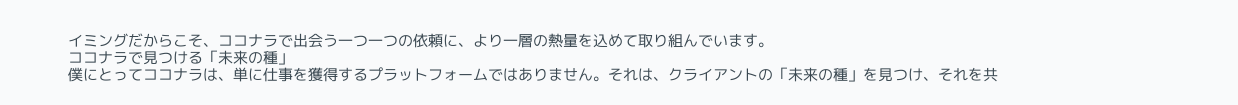イミングだからこそ、ココナラで出会う一つ一つの依頼に、より一層の熱量を込めて取り組んでいます。
ココナラで見つける「未来の種」
僕にとってココナラは、単に仕事を獲得するプラットフォームではありません。それは、クライアントの「未来の種」を見つけ、それを共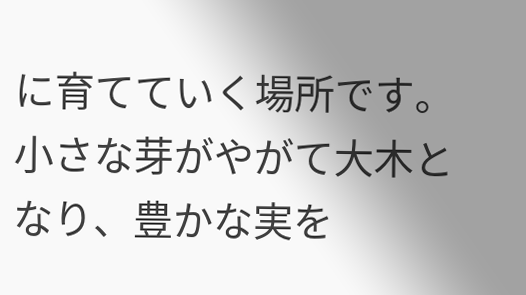に育てていく場所です。小さな芽がやがて大木となり、豊かな実を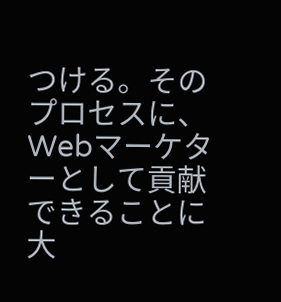つける。そのプロセスに、Webマーケターとして貢献できることに大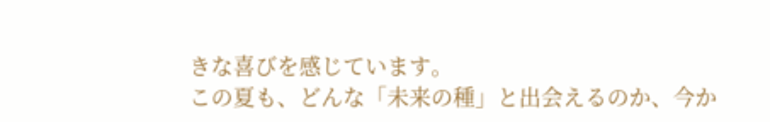きな喜びを感じています。
この夏も、どんな「未来の種」と出会えるのか、今か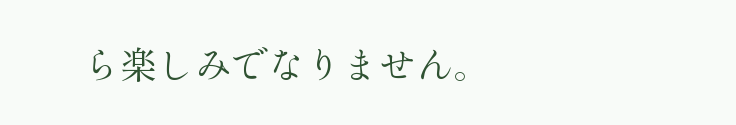ら楽しみでなりません。